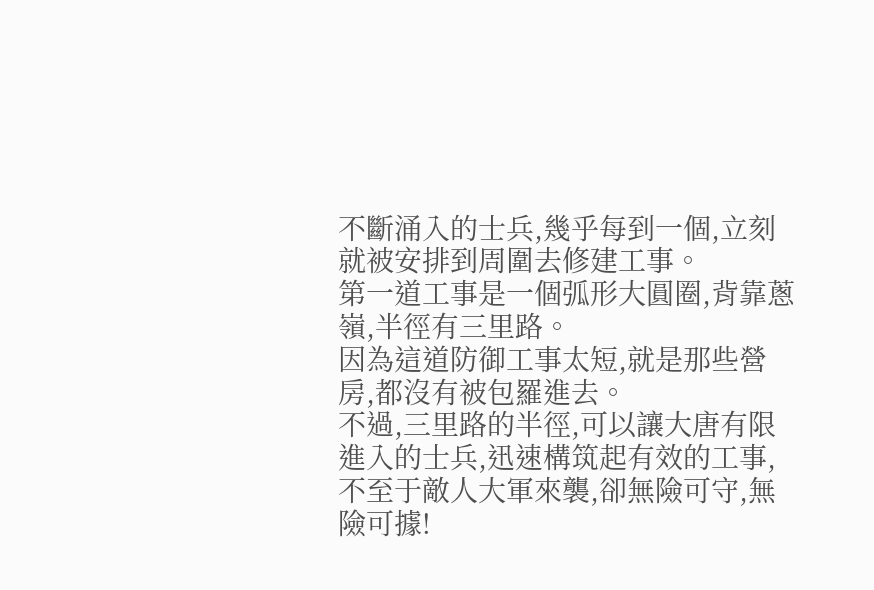不斷涌入的士兵,幾乎每到一個,立刻就被安排到周圍去修建工事。
第一道工事是一個弧形大圓圈,背靠蔥嶺,半徑有三里路。
因為這道防御工事太短,就是那些營房,都沒有被包羅進去。
不過,三里路的半徑,可以讓大唐有限進入的士兵,迅速構筑起有效的工事,不至于敵人大軍來襲,卻無險可守,無險可據!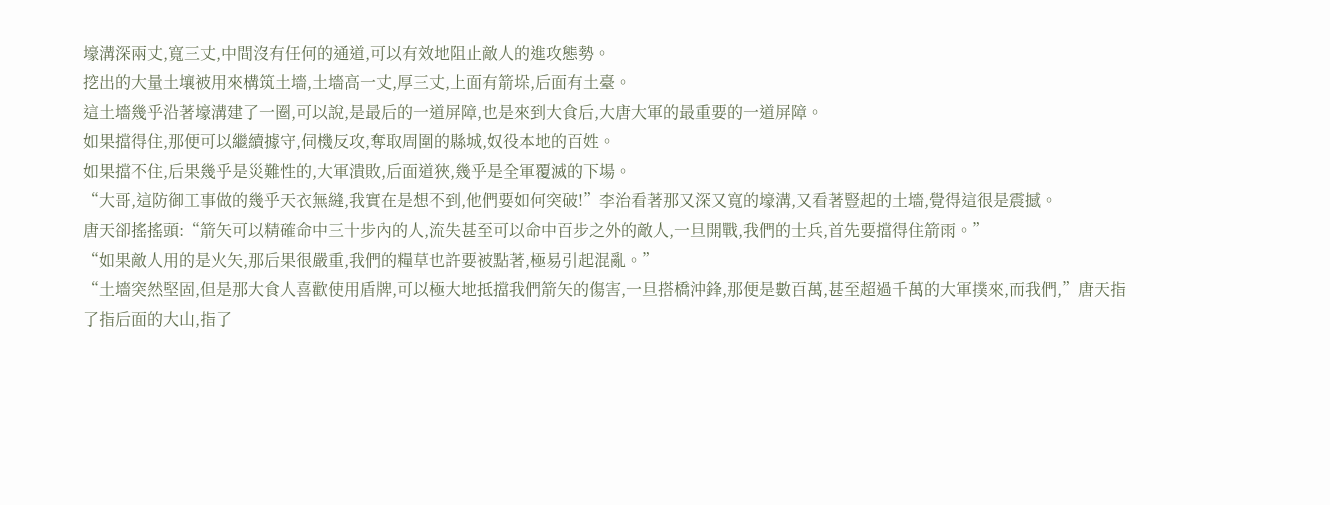壕溝深兩丈,寬三丈,中間沒有任何的通道,可以有效地阻止敵人的進攻態勢。
挖出的大量土壤被用來構筑土墻,土墻高一丈,厚三丈,上面有箭垛,后面有土臺。
這土墻幾乎沿著壕溝建了一圈,可以說,是最后的一道屏障,也是來到大食后,大唐大軍的最重要的一道屏障。
如果擋得住,那便可以繼續據守,伺機反攻,奪取周圍的縣城,奴役本地的百姓。
如果擋不住,后果幾乎是災難性的,大軍潰敗,后面道狹,幾乎是全軍覆滅的下場。
“大哥,這防御工事做的幾乎天衣無縫,我實在是想不到,他們要如何突破!”李治看著那又深又寬的壕溝,又看著豎起的土墻,覺得這很是震撼。
唐天卻搖搖頭:“箭矢可以精確命中三十步內的人,流失甚至可以命中百步之外的敵人,一旦開戰,我們的士兵,首先要擋得住箭雨。”
“如果敵人用的是火矢,那后果很嚴重,我們的糧草也許要被點著,極易引起混亂。”
“土墻突然堅固,但是那大食人喜歡使用盾牌,可以極大地抵擋我們箭矢的傷害,一旦搭橋沖鋒,那便是數百萬,甚至超過千萬的大軍撲來,而我們,”唐天指了指后面的大山,指了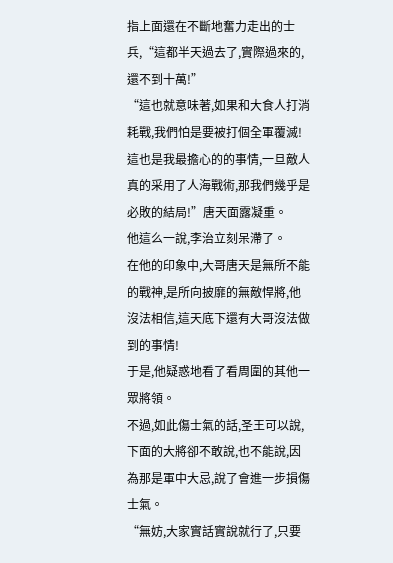指上面還在不斷地奮力走出的士兵,“這都半天過去了,實際過來的,還不到十萬!”
“這也就意味著,如果和大食人打消耗戰,我們怕是要被打個全軍覆滅!這也是我最擔心的的事情,一旦敵人真的采用了人海戰術,那我們幾乎是必敗的結局!”唐天面露凝重。
他這么一說,李治立刻呆滯了。
在他的印象中,大哥唐天是無所不能的戰神,是所向披靡的無敵悍將,他沒法相信,這天底下還有大哥沒法做到的事情!
于是,他疑惑地看了看周圍的其他一眾將領。
不過,如此傷士氣的話,圣王可以說,下面的大將卻不敢說,也不能說,因為那是軍中大忌,說了會進一步損傷士氣。
“無妨,大家實話實說就行了,只要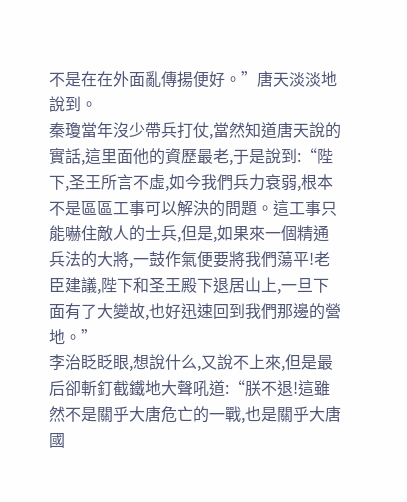不是在在外面亂傳揚便好。”唐天淡淡地說到。
秦瓊當年沒少帶兵打仗,當然知道唐天說的實話,這里面他的資歷最老,于是說到:“陛下,圣王所言不虛,如今我們兵力衰弱,根本不是區區工事可以解決的問題。這工事只能嚇住敵人的士兵,但是,如果來一個精通兵法的大將,一鼓作氣便要將我們蕩平!老臣建議,陛下和圣王殿下退居山上,一旦下面有了大變故,也好迅速回到我們那邊的營地。”
李治眨眨眼,想說什么,又說不上來,但是最后卻斬釘截鐵地大聲吼道:“朕不退!這雖然不是關乎大唐危亡的一戰,也是關乎大唐國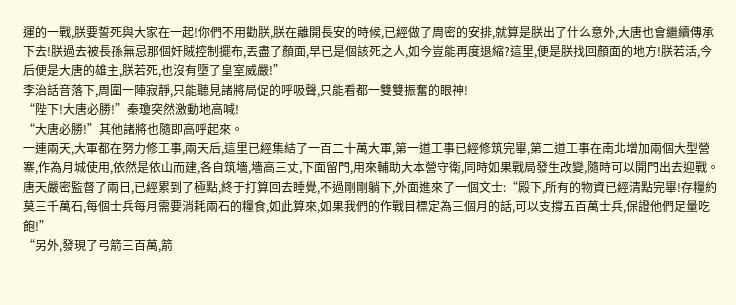運的一戰,朕要誓死與大家在一起!你們不用勸朕,朕在離開長安的時候,已經做了周密的安排,就算是朕出了什么意外,大唐也會繼續傳承下去!朕過去被長孫無忌那個奸賊控制擺布,丟盡了顏面,早已是個該死之人,如今豈能再度退縮?這里,便是朕找回顏面的地方!朕若活,今后便是大唐的雄主,朕若死,也沒有墮了皇室威嚴!”
李治話音落下,周圍一陣寂靜,只能聽見諸將局促的呼吸聲,只能看都一雙雙振奮的眼神!
“陛下!大唐必勝!”秦瓊突然激動地高喊!
“大唐必勝!”其他諸將也隨即高呼起來。
一連兩天,大軍都在努力修工事,兩天后,這里已經集結了一百二十萬大軍,第一道工事已經修筑完畢,第二道工事在南北增加兩個大型營寨,作為月城使用,依然是依山而建,各自筑墻,墻高三丈,下面留門,用來輔助大本營守衛,同時如果戰局發生改變,隨時可以開門出去迎戰。
唐天嚴密監督了兩日,已經累到了極點,終于打算回去睡覺,不過剛剛躺下,外面進來了一個文士:“殿下,所有的物資已經清點完畢!存糧約莫三千萬石,每個士兵每月需要消耗兩石的糧食,如此算來,如果我們的作戰目標定為三個月的話,可以支撐五百萬士兵,保證他們足量吃飽!”
“另外,發現了弓箭三百萬,箭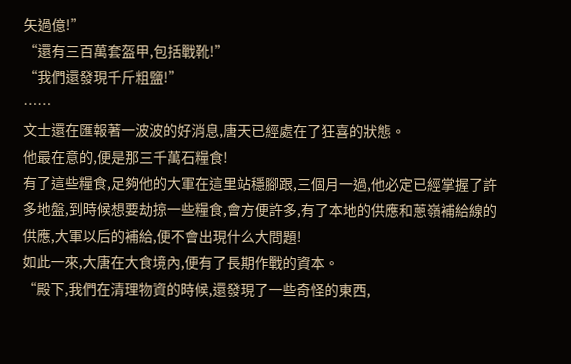矢過億!”
“還有三百萬套盔甲,包括戰靴!”
“我們還發現千斤粗鹽!”
……
文士還在匯報著一波波的好消息,唐天已經處在了狂喜的狀態。
他最在意的,便是那三千萬石糧食!
有了這些糧食,足夠他的大軍在這里站穩腳跟,三個月一過,他必定已經掌握了許多地盤,到時候想要劫掠一些糧食,會方便許多,有了本地的供應和蔥嶺補給線的供應,大軍以后的補給,便不會出現什么大問題!
如此一來,大唐在大食境內,便有了長期作戰的資本。
“殿下,我們在清理物資的時候,還發現了一些奇怪的東西,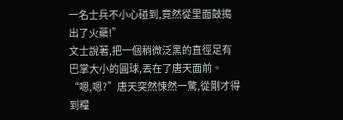一名士兵不小心碰到,竟然從里面鼓搗出了火藥!”
文士說著,把一個稍微泛黑的直徑足有巴掌大小的圓球,丟在了唐天面前。
“嗯,嗯?”唐天突然悚然一驚,從剛才得到糧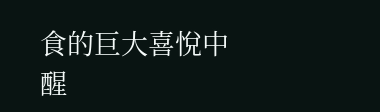食的巨大喜悅中醒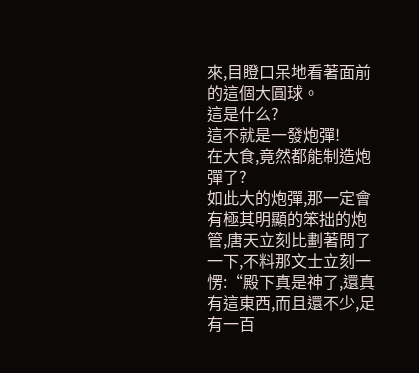來,目瞪口呆地看著面前的這個大圓球。
這是什么?
這不就是一發炮彈!
在大食,竟然都能制造炮彈了?
如此大的炮彈,那一定會有極其明顯的笨拙的炮管,唐天立刻比劃著問了一下,不料那文士立刻一愣:“殿下真是神了,還真有這東西,而且還不少,足有一百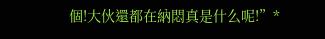個!大伙還都在納悶真是什么呢!”*